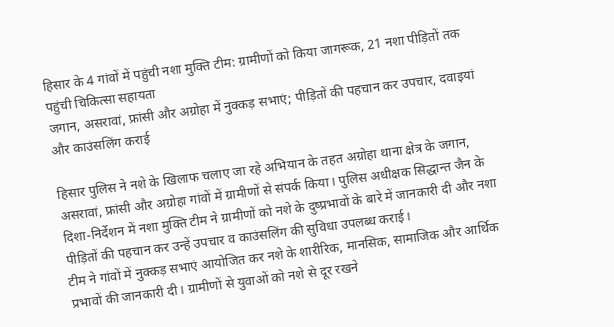हिसार के 4 गांवों में पहुंची नशा मुक्ति टीम: ग्रामीणों को किया जागरूक, 21 नशा पीड़ितों तक पहुंची चिकित्सा सहायता
जगान, असरावां, फ्रांसी और अग्रोहा में नुक्कड़ सभाएं; पीड़ितों की पहचान कर उपचार, दवाइयां और काउंसलिंग कराई

हिसार पुलिस ने नशे के खिलाफ चलाए जा रहे अभियान के तहत अग्रोहा थाना क्षेत्र के जगान, असरावां, फ्रांसी और अग्रोहा गांवों में ग्रामीणों से संपर्क किया। पुलिस अधीक्षक सिद्धान्त जैन के दिशा-निर्देशन में नशा मुक्ति टीम ने ग्रामीणों को नशे के दुष्प्रभावों के बारे में जानकारी दी और नशा पीड़ितों की पहचान कर उन्हें उपचार व काउंसलिंग की सुविधा उपलब्ध कराई।
टीम ने गांवों में नुक्कड़ सभाएं आयोजित कर नशे के शारीरिक, मानसिक, सामाजिक और आर्थिक प्रभावों की जानकारी दी। ग्रामीणों से युवाओं को नशे से दूर रखने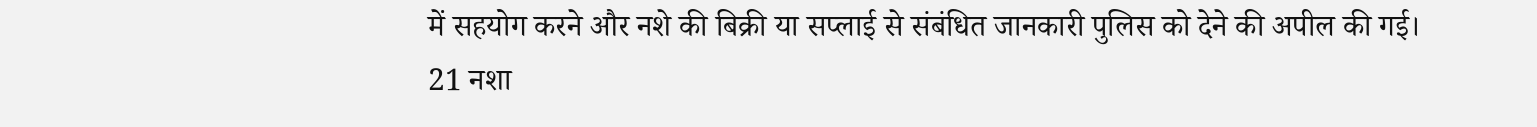में सहयोग करने और नशे की बिक्री या सप्लाई से संबंधित जानकारी पुलिस को देने की अपील की गई।
21 नशा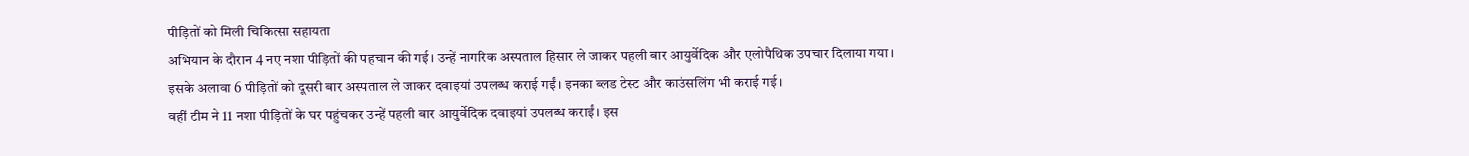पीड़ितों को मिली चिकित्सा सहायता
अभियान के दौरान 4 नए नशा पीड़ितों की पहचान की गई। उन्हें नागरिक अस्पताल हिसार ले जाकर पहली बार आयुर्वेदिक और एलोपैथिक उपचार दिलाया गया।
इसके अलावा 6 पीड़ितों को दूसरी बार अस्पताल ले जाकर दवाइयां उपलब्ध कराई गईं। इनका ब्लड टेस्ट और काउंसलिंग भी कराई गई।
वहीं टीम ने 11 नशा पीड़ितों के घर पहुंचकर उन्हें पहली बार आयुर्वेदिक दवाइयां उपलब्ध कराईं। इस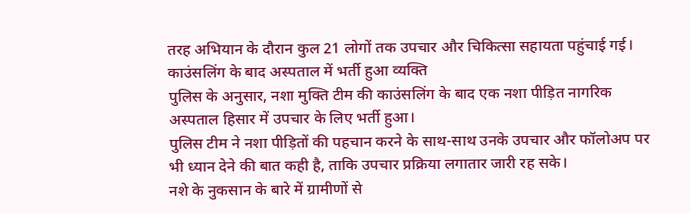तरह अभियान के दौरान कुल 21 लोगों तक उपचार और चिकित्सा सहायता पहुंचाई गई।
काउंसलिंग के बाद अस्पताल में भर्ती हुआ व्यक्ति
पुलिस के अनुसार, नशा मुक्ति टीम की काउंसलिंग के बाद एक नशा पीड़ित नागरिक अस्पताल हिसार में उपचार के लिए भर्ती हुआ।
पुलिस टीम ने नशा पीड़ितों की पहचान करने के साथ-साथ उनके उपचार और फॉलोअप पर भी ध्यान देने की बात कही है, ताकि उपचार प्रक्रिया लगातार जारी रह सके।
नशे के नुकसान के बारे में ग्रामीणों से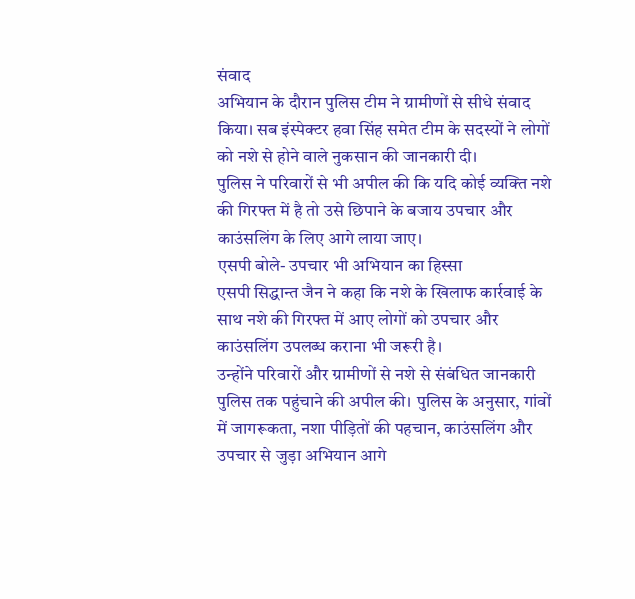संवाद
अभियान के दौरान पुलिस टीम ने ग्रामीणों से सीधे संवाद किया। सब इंस्पेक्टर हवा सिंह समेत टीम के सदस्यों ने लोगों को नशे से होने वाले नुकसान की जानकारी दी।
पुलिस ने परिवारों से भी अपील की कि यदि कोई व्यक्ति नशे की गिरफ्त में है तो उसे छिपाने के बजाय उपचार और काउंसलिंग के लिए आगे लाया जाए।
एसपी बोले- उपचार भी अभियान का हिस्सा
एसपी सिद्धान्त जैन ने कहा कि नशे के खिलाफ कार्रवाई के साथ नशे की गिरफ्त में आए लोगों को उपचार और काउंसलिंग उपलब्ध कराना भी जरूरी है।
उन्होंने परिवारों और ग्रामीणों से नशे से संबंधित जानकारी पुलिस तक पहुंचाने की अपील की। पुलिस के अनुसार, गांवों में जागरूकता, नशा पीड़ितों की पहचान, काउंसलिंग और उपचार से जुड़ा अभियान आगे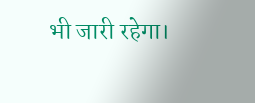भी जारी रहेगा।